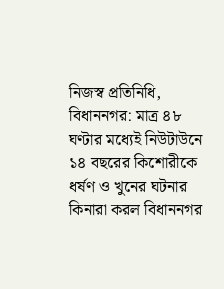নিজস্ব প্রতিনিধি, বিধাননগর: মাত্র ৪৮ ঘণ্টার মধ্যেই নিউটাউনে ১৪ বছরের কিশোরীকে ধর্ষণ ও খুনের ঘটনার কিনারা করল বিধাননগর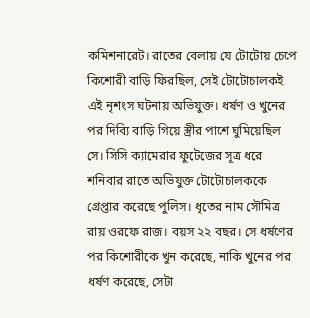কমিশনারেট। রাতের বেলায় যে টোটোয় চেপে কিশোরী বাড়ি ফিরছিল, সেই টোটোচালকই এই নৃশংস ঘটনায় অভিযুক্ত। ধর্ষণ ও খুনের পর দিব্যি বাড়ি গিয়ে স্ত্রীর পাশে ঘুমিয়েছিল সে। সিসি ক্যামেরার ফুটেজের সূত্র ধরে শনিবার রাতে অভিযুক্ত টোটোচালককে গ্রেপ্তার করেছে পুলিস। ধৃতের নাম সৌমিত্র রায় ওরফে রাজ। বয়স ২২ বছর। সে ধর্ষণের পর কিশোরীকে খুন করেছে, নাকি খুনের পর ধর্ষণ করেছে, সেটা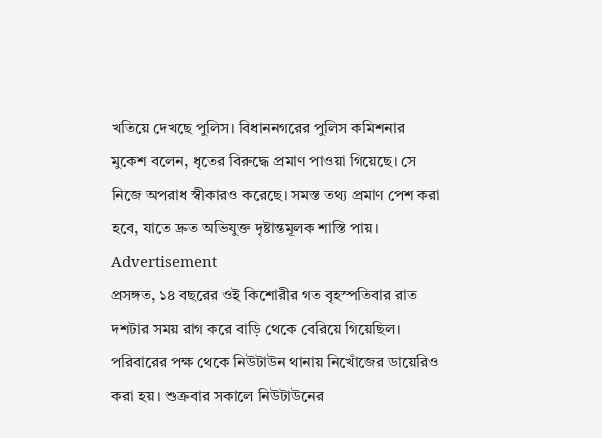খতিয়ে দেখছে পুলিস। বিধাননগরের পুলিস কমিশনার মুকেশ বলেন, ধৃতের বিরুদ্ধে প্রমাণ পাওয়া গিয়েছে। সে নিজে অপরাধ স্বীকারও করেছে। সমস্ত তথ্য প্রমাণ পেশ করা হবে, যাতে দ্রুত অভিযুক্ত দৃষ্টান্তমূলক শাস্তি পায়।
Advertisement
প্রসঙ্গত, ১৪ বছরের ওই কিশোরীর গত বৃহস্পতিবার রাত দশটার সময় রাগ করে বাড়ি থেকে বেরিয়ে গিয়েছিল। পরিবারের পক্ষ থেকে নিউটাউন থানায় নিখোঁজের ডায়েরিও করা হয়। শুক্রবার সকালে নিউটাউনের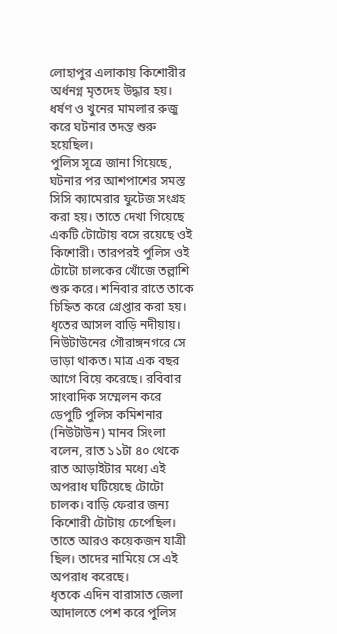লোহাপুর এলাকায় কিশোরীর অর্ধনগ্ন মৃতদেহ উদ্ধার হয়। ধর্ষণ ও খুনের মামলার রুজু করে ঘটনার তদন্ত শুরু হয়েছিল।
পুলিস সূত্রে জানা গিয়েছে, ঘটনার পর আশপাশের সমস্ত সিসি ক্যামেরার ফুটেজ সংগ্রহ করা হয়। তাতে দেখা গিয়েছে একটি টোটোয় বসে রয়েছে ওই কিশোরী। তারপরই পুলিস ওই টোটো চালকের খোঁজে তল্লাশি শুরু করে। শনিবার রাতে তাকে চিহ্নিত করে গ্রেপ্তার করা হয়। ধৃতের আসল বাড়ি নদীয়ায়। নিউটাউনের গৌরাঙ্গনগরে সে ভাড়া থাকত। মাত্র এক বছর আগে বিয়ে করেছে। রবিবার সাংবাদিক সম্মেলন করে ডেপুটি পুলিস কমিশনার (নিউটাউন) মানব সিংলা বলেন, রাত ১১টা ৪০ থেকে রাত আড়াইটার মধ্যে এই অপরাধ ঘটিয়েছে টোটো চালক। বাড়ি ফেরার জন্য কিশোরী টোটায় চেপেছিল। তাতে আরও কয়েকজন যাত্রী ছিল। তাদের নামিয়ে সে এই অপরাধ করেছে।
ধৃতকে এদিন বারাসাত জেলা আদালতে পেশ করে পুলিস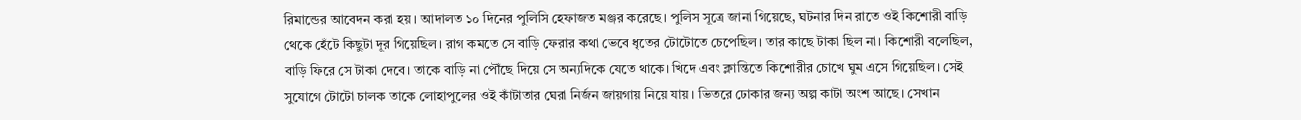রিমান্ডের আবেদন করা হয়। আদালত ১০ দিনের পুলিসি হেফাজত মঞ্জর করেছে। পুলিস সূত্রে জানা গিয়েছে, ঘটনার দিন রাতে ওই কিশোরী বাড়ি থেকে হেঁটে কিছুটা দূর গিয়েছিল। রাগ কমতে সে বাড়ি ফেরার কথা ভেবে ধৃতের টোটোতে চেপেছিল। তার কাছে টাকা ছিল না। কিশোরী বলেছিল, বাড়ি ফিরে সে টাকা দেবে। তাকে বাড়ি না পৌঁছে দিয়ে সে অন্যদিকে যেতে থাকে। খিদে এবং ক্লান্তিতে কিশোরীর চোখে ঘুম এসে গিয়েছিল। সেই সুযোগে টোটো চালক তাকে লোহাপুলের ওই কাঁটাতার ঘেরা নির্জন জায়গায় নিয়ে যায়। ভিতরে ঢোকার জন্য অল্প কাটা অংশ আছে। সেখান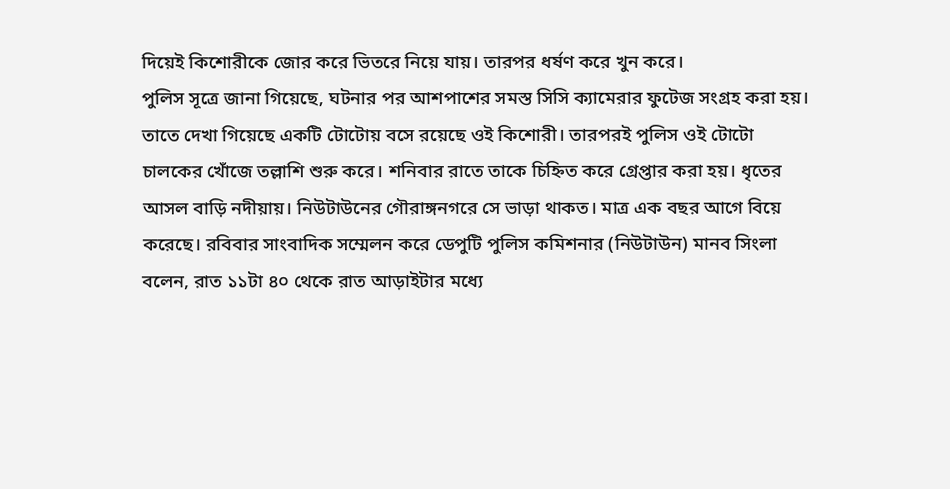দিয়েই কিশোরীকে জোর করে ভিতরে নিয়ে যায়। তারপর ধর্ষণ করে খুন করে।
পুলিস সূত্রে জানা গিয়েছে, ঘটনার পর আশপাশের সমস্ত সিসি ক্যামেরার ফুটেজ সংগ্রহ করা হয়। তাতে দেখা গিয়েছে একটি টোটোয় বসে রয়েছে ওই কিশোরী। তারপরই পুলিস ওই টোটো চালকের খোঁজে তল্লাশি শুরু করে। শনিবার রাতে তাকে চিহ্নিত করে গ্রেপ্তার করা হয়। ধৃতের আসল বাড়ি নদীয়ায়। নিউটাউনের গৌরাঙ্গনগরে সে ভাড়া থাকত। মাত্র এক বছর আগে বিয়ে করেছে। রবিবার সাংবাদিক সম্মেলন করে ডেপুটি পুলিস কমিশনার (নিউটাউন) মানব সিংলা বলেন, রাত ১১টা ৪০ থেকে রাত আড়াইটার মধ্যে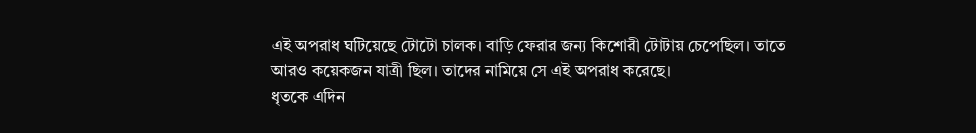এই অপরাধ ঘটিয়েছে টোটো চালক। বাড়ি ফেরার জন্য কিশোরী টোটায় চেপেছিল। তাতে আরও কয়েকজন যাত্রী ছিল। তাদের নামিয়ে সে এই অপরাধ করেছে।
ধৃতকে এদিন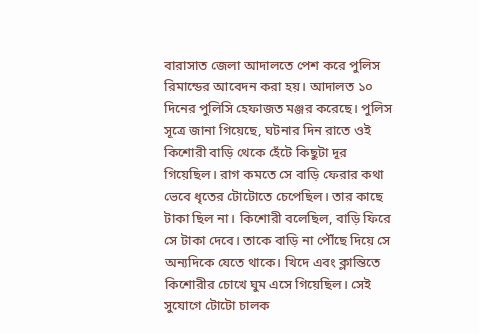বারাসাত জেলা আদালতে পেশ করে পুলিস রিমান্ডের আবেদন করা হয়। আদালত ১০ দিনের পুলিসি হেফাজত মঞ্জর করেছে। পুলিস সূত্রে জানা গিয়েছে, ঘটনার দিন রাতে ওই কিশোরী বাড়ি থেকে হেঁটে কিছুটা দূর গিয়েছিল। রাগ কমতে সে বাড়ি ফেরার কথা ভেবে ধৃতের টোটোতে চেপেছিল। তার কাছে টাকা ছিল না। কিশোরী বলেছিল, বাড়ি ফিরে সে টাকা দেবে। তাকে বাড়ি না পৌঁছে দিয়ে সে অন্যদিকে যেতে থাকে। খিদে এবং ক্লান্তিতে কিশোরীর চোখে ঘুম এসে গিয়েছিল। সেই সুযোগে টোটো চালক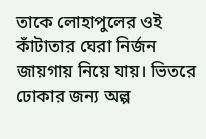তাকে লোহাপুলের ওই কাঁটাতার ঘেরা নির্জন জায়গায় নিয়ে যায়। ভিতরে ঢোকার জন্য অল্প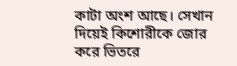কাটা অংশ আছে। সেখান দিয়েই কিশোরীকে জোর করে ভিতরে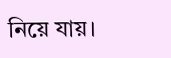নিয়ে যায়।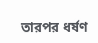তারপর ধর্ষণ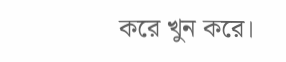করে খুন করে।